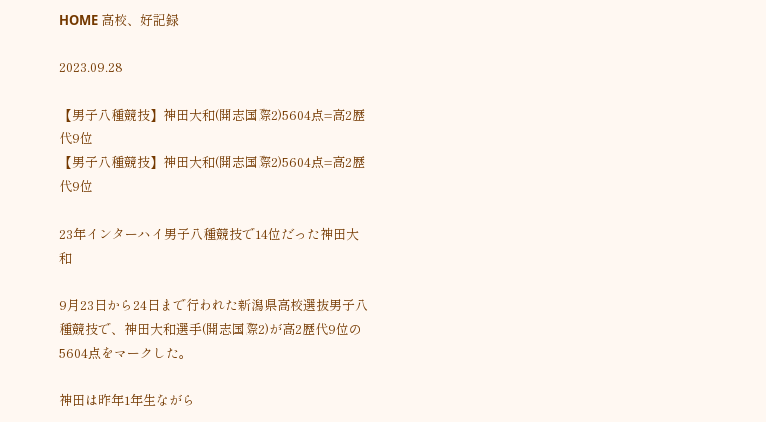HOME 高校、好記録

2023.09.28

【男子八種競技】神田大和(開志国際2)5604点=高2歴代9位
【男子八種競技】神田大和(開志国際2)5604点=高2歴代9位

23年インターハイ男子八種競技で14位だった神田大和

9月23日から24日まで行われた新潟県高校選抜男子八種競技で、神田大和選手(開志国際2)が高2歴代9位の5604点をマークした。

神田は昨年1年生ながら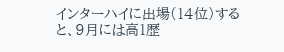インターハイに出場(14位)すると、9月には高1歴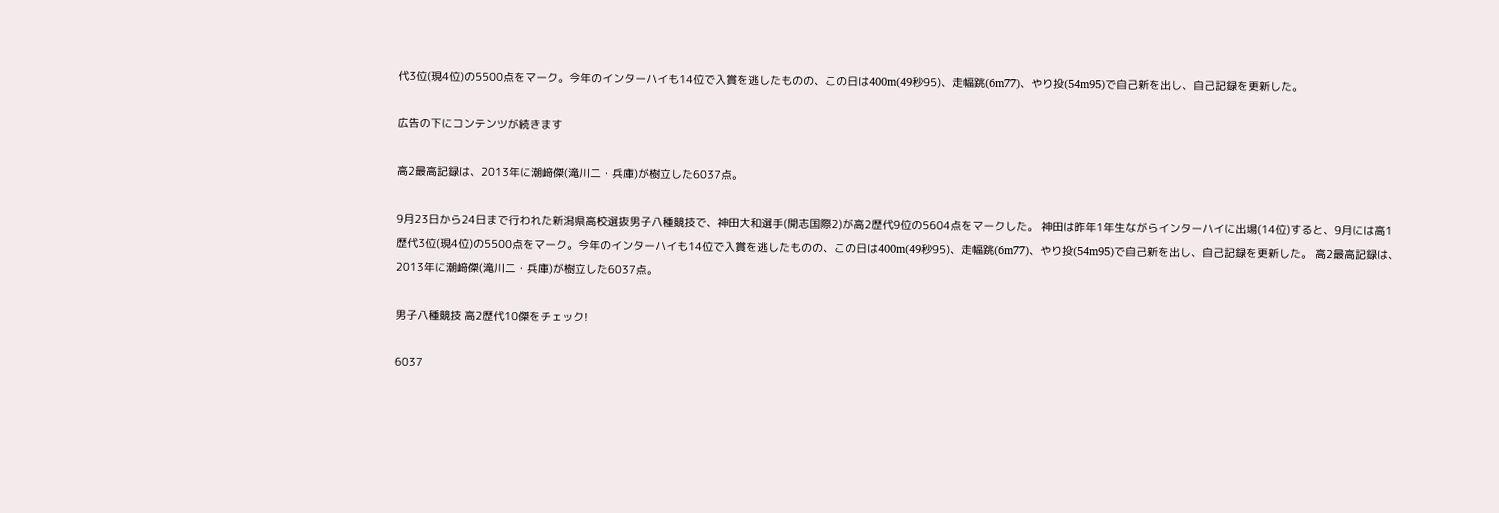代3位(現4位)の5500点をマーク。今年のインターハイも14位で入賞を逃したものの、この日は400m(49秒95)、走幅跳(6m77)、やり投(54m95)で自己新を出し、自己記録を更新した。

広告の下にコンテンツが続きます

高2最高記録は、2013年に潮﨑傑(滝川二・兵庫)が樹立した6037点。

9月23日から24日まで行われた新潟県高校選抜男子八種競技で、神田大和選手(開志国際2)が高2歴代9位の5604点をマークした。 神田は昨年1年生ながらインターハイに出場(14位)すると、9月には高1歴代3位(現4位)の5500点をマーク。今年のインターハイも14位で入賞を逃したものの、この日は400m(49秒95)、走幅跳(6m77)、やり投(54m95)で自己新を出し、自己記録を更新した。 高2最高記録は、2013年に潮﨑傑(滝川二・兵庫)が樹立した6037点。

男子八種競技 高2歴代10傑をチェック!

6037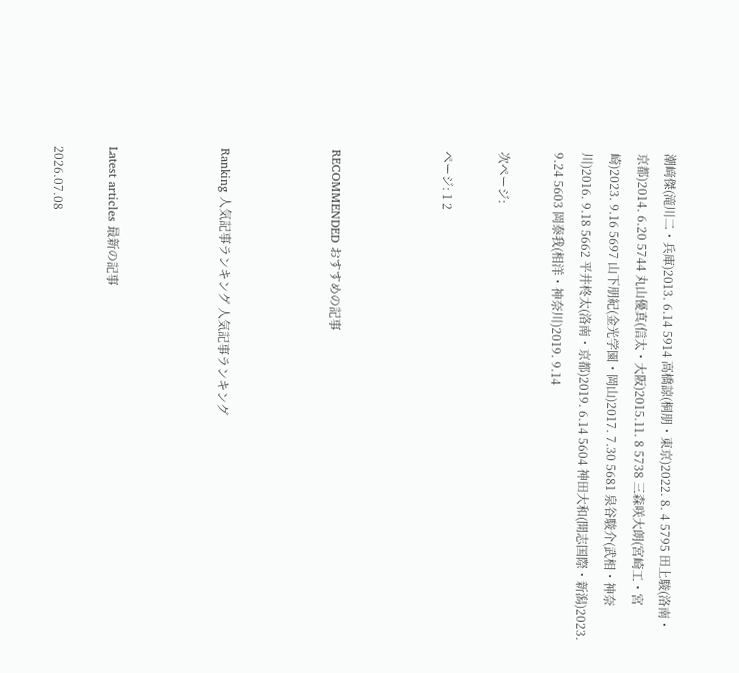潮﨑傑(滝川二・兵庫)2013. 6.14 5914 高橋諒(桐朋・東京)2022. 8. 4 5795 田上駿(洛南・京都)2014. 6.20 5744 丸山優真(信太・大阪)2015.11. 8 5738 三森咲大朗(宮崎工・宮崎)2023. 9.16 5697 山下朋紀(金光学園・岡山)2017. 7.30 5681 泉谷駿介(武相・神奈川)2016. 9.18 5662 平井柊太(洛南・京都)2019. 6.14 5604 神田大和(開志国際・新潟)2023. 9.24 5603 岡泰我(相洋・神奈川)2019. 9.14

次ページ:

ページ: 1 2



RECOMMENDED おすすめの記事



Ranking 人気記事ランキング 人気記事ランキング



Latest articles 最新の記事

2026.07.08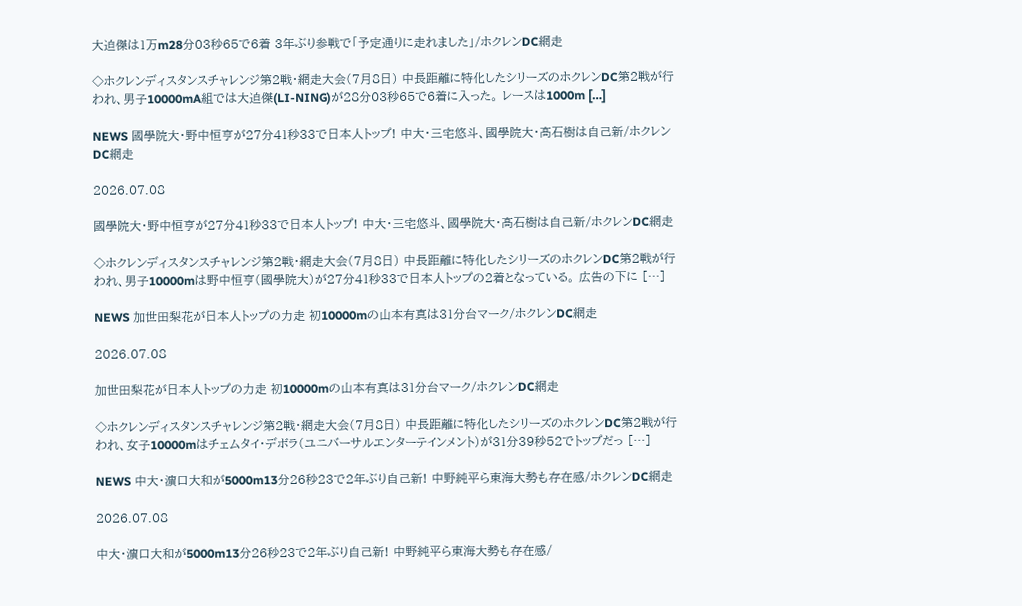大迫傑は1万m28分03秒65で6着 3年ぶり参戦で「予定通りに走れました」/ホクレンDC網走

◇ホクレンディスタンスチャレンジ第2戦・網走大会(7月8日) 中長距離に特化したシリーズのホクレンDC第2戦が行われ、男子10000mA組では大迫傑(LI-NING)が28分03秒65で6着に入った。 レースは1000m […]

NEWS 國學院大・野中恒亨が27分41秒33で日本人トップ! 中大・三宅悠斗、國學院大・髙石樹は自己新/ホクレンDC網走

2026.07.08

國學院大・野中恒亨が27分41秒33で日本人トップ! 中大・三宅悠斗、國學院大・髙石樹は自己新/ホクレンDC網走

◇ホクレンディスタンスチャレンジ第2戦・網走大会(7月8日) 中長距離に特化したシリーズのホクレンDC第2戦が行われ、男子10000mは野中恒亨(國學院大)が27分41秒33で日本人トップの2着となっている。 広告の下に […]

NEWS 加世田梨花が日本人トップの力走 初10000mの山本有真は31分台マーク/ホクレンDC網走

2026.07.08

加世田梨花が日本人トップの力走 初10000mの山本有真は31分台マーク/ホクレンDC網走

◇ホクレンディスタンスチャレンジ第2戦・網走大会(7月8日) 中長距離に特化したシリーズのホクレンDC第2戦が行われ、女子10000mはチェムタイ・デボラ(ユニバーサルエンターテインメント)が31分39秒52でトップだっ […]

NEWS 中大・濵口大和が5000m13分26秒23で2年ぶり自己新! 中野純平ら東海大勢も存在感/ホクレンDC網走

2026.07.08

中大・濵口大和が5000m13分26秒23で2年ぶり自己新! 中野純平ら東海大勢も存在感/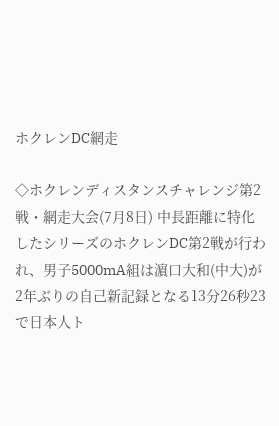ホクレンDC網走

◇ホクレンディスタンスチャレンジ第2戦・網走大会(7月8日) 中長距離に特化したシリーズのホクレンDC第2戦が行われ、男子5000mA組は濵口大和(中大)が2年ぶりの自己新記録となる13分26秒23で日本人ト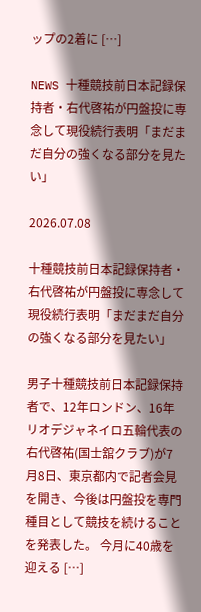ップの2着に […]

NEWS 十種競技前日本記録保持者・右代啓祐が円盤投に専念して現役続行表明「まだまだ自分の強くなる部分を見たい」

2026.07.08

十種競技前日本記録保持者・右代啓祐が円盤投に専念して現役続行表明「まだまだ自分の強くなる部分を見たい」

男子十種競技前日本記録保持者で、12年ロンドン、16年リオデジャネイロ五輪代表の右代啓祐(国士舘クラブ)が7月8日、東京都内で記者会見を開き、今後は円盤投を専門種目として競技を続けることを発表した。 今月に40歳を迎える […]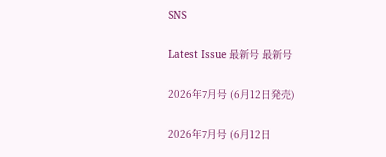SNS

Latest Issue 最新号 最新号

2026年7月号 (6月12日発売)

2026年7月号 (6月12日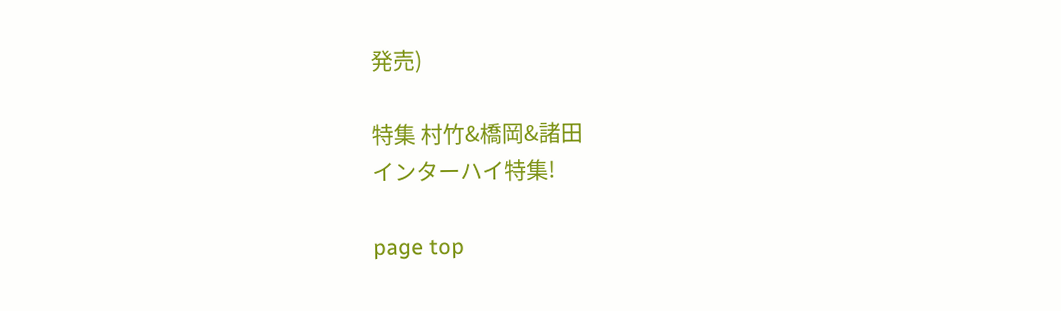発売)

特集 村竹&橋岡&諸田
インターハイ特集!

page top